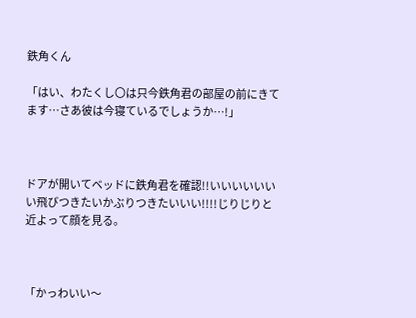鉄角くん

「はい、わたくし〇は只今鉄角君の部屋の前にきてます…さあ彼は今寝ているでしょうか…!」



ドアが開いてベッドに鉄角君を確認!!いいいいいいい飛びつきたいかぶりつきたいいい!!!!じりじりと近よって顔を見る。



「かっわいい〜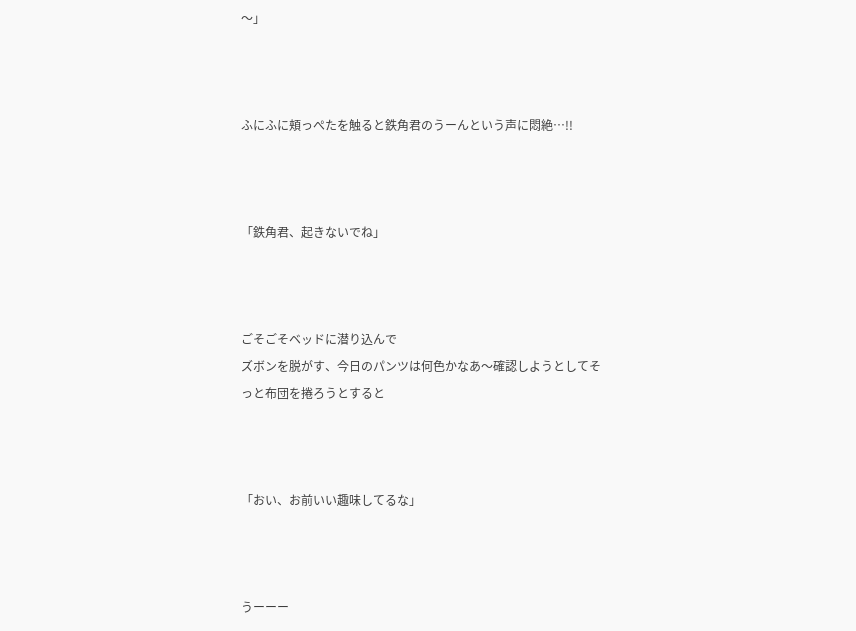〜」



ふにふに頬っぺたを触ると鉄角君のうーんという声に悶絶…!!



「鉄角君、起きないでね」



ごそごそベッドに潜り込んで
ズボンを脱がす、今日のパンツは何色かなあ〜確認しようとしてそっと布団を捲ろうとすると



「おい、お前いい趣味してるな」



うーーー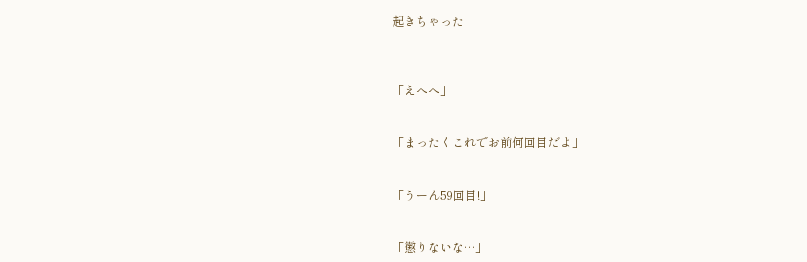起きちゃった



「えへへ」


「まったくこれでお前何回目だよ」


「うーん59回目!」


「懲りないな…」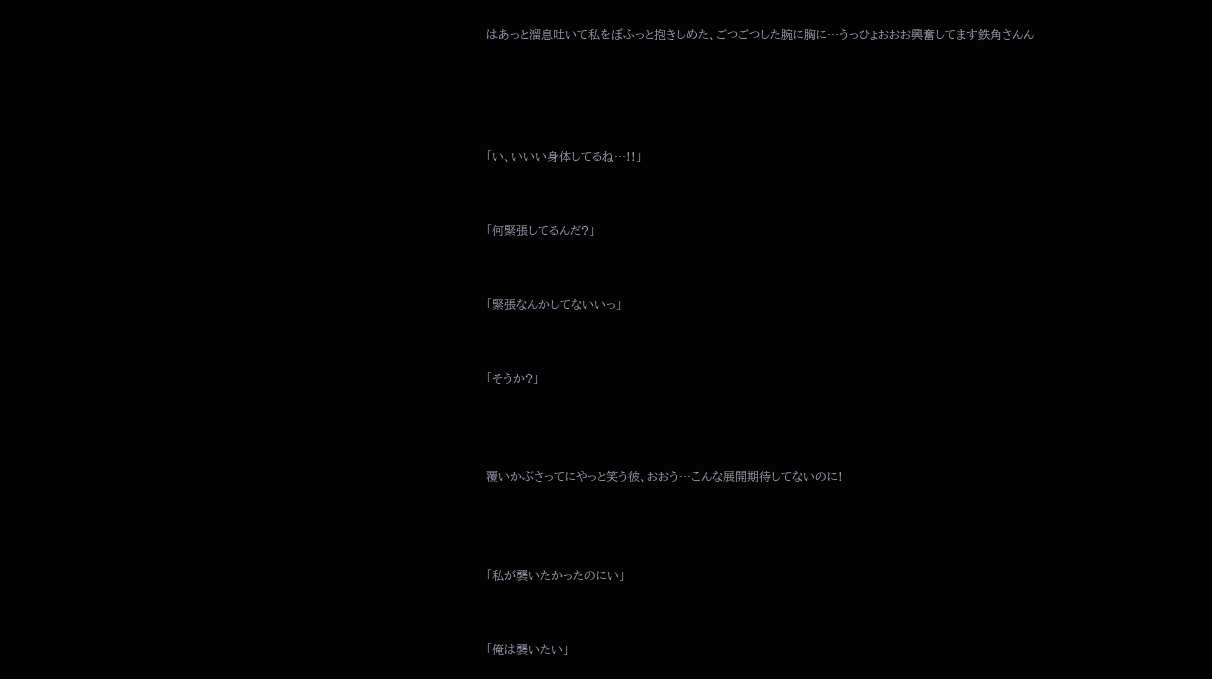はあっと溜息吐いて私をぼふっと抱きしめた、ごつごつした腕に胸に…うっひょおおお興奮してます鉄角さんん




「い、いいい身体してるね…!!」


「何緊張してるんだ?」


「緊張なんかしてないいっ」


「そうか?」



覆いかぶさってにやっと笑う彼、おおう…こんな展開期待してないのに!



「私が襲いたかったのにい」


「俺は襲いたい」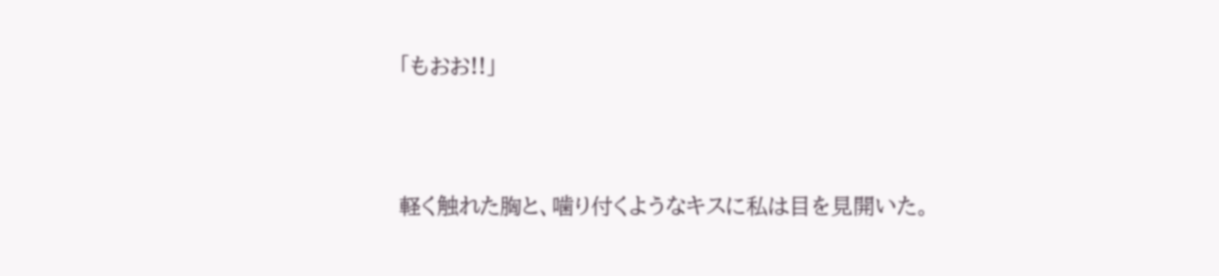「もおお!!」



軽く触れた胸と、噛り付くようなキスに私は目を見開いた。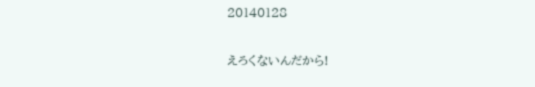20140128

えろくないんだから!